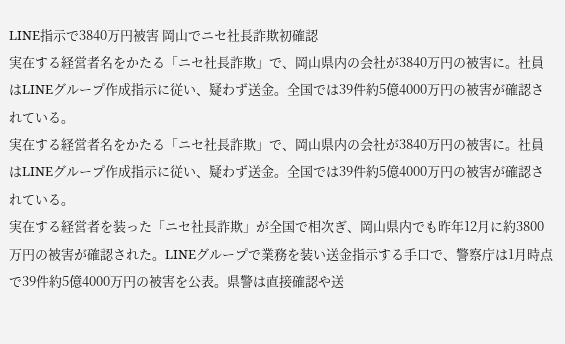LINE指示で3840万円被害 岡山でニセ社長詐欺初確認
実在する経営者名をかたる「ニセ社長詐欺」で、岡山県内の会社が3840万円の被害に。社員はLINEグループ作成指示に従い、疑わず送金。全国では39件約5億4000万円の被害が確認されている。
実在する経営者名をかたる「ニセ社長詐欺」で、岡山県内の会社が3840万円の被害に。社員はLINEグループ作成指示に従い、疑わず送金。全国では39件約5億4000万円の被害が確認されている。
実在する経営者を装った「ニセ社長詐欺」が全国で相次ぎ、岡山県内でも昨年12月に約3800万円の被害が確認された。LINEグループで業務を装い送金指示する手口で、警察庁は1月時点で39件約5億4000万円の被害を公表。県警は直接確認や送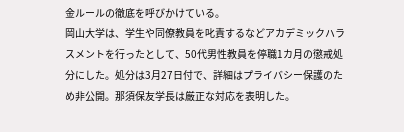金ルールの徹底を呼びかけている。
岡山大学は、学生や同僚教員を叱責するなどアカデミックハラスメントを行ったとして、50代男性教員を停職1カ月の懲戒処分にした。処分は3月27日付で、詳細はプライバシー保護のため非公開。那須保友学長は厳正な対応を表明した。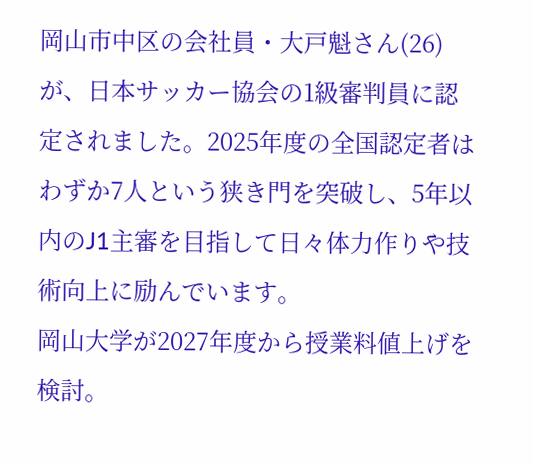岡山市中区の会社員・大戸魁さん(26)が、日本サッカー協会の1級審判員に認定されました。2025年度の全国認定者はわずか7人という狭き門を突破し、5年以内のJ1主審を目指して日々体力作りや技術向上に励んでいます。
岡山大学が2027年度から授業料値上げを検討。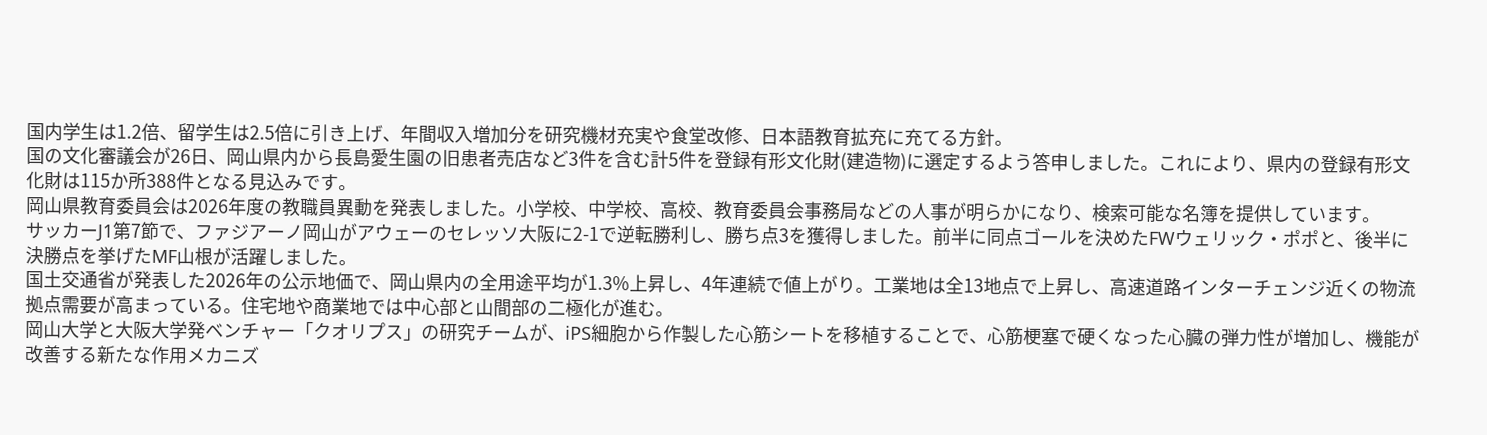国内学生は1.2倍、留学生は2.5倍に引き上げ、年間収入増加分を研究機材充実や食堂改修、日本語教育拡充に充てる方針。
国の文化審議会が26日、岡山県内から長島愛生園の旧患者売店など3件を含む計5件を登録有形文化財(建造物)に選定するよう答申しました。これにより、県内の登録有形文化財は115か所388件となる見込みです。
岡山県教育委員会は2026年度の教職員異動を発表しました。小学校、中学校、高校、教育委員会事務局などの人事が明らかになり、検索可能な名簿を提供しています。
サッカーJ1第7節で、ファジアーノ岡山がアウェーのセレッソ大阪に2-1で逆転勝利し、勝ち点3を獲得しました。前半に同点ゴールを決めたFWウェリック・ポポと、後半に決勝点を挙げたMF山根が活躍しました。
国土交通省が発表した2026年の公示地価で、岡山県内の全用途平均が1.3%上昇し、4年連続で値上がり。工業地は全13地点で上昇し、高速道路インターチェンジ近くの物流拠点需要が高まっている。住宅地や商業地では中心部と山間部の二極化が進む。
岡山大学と大阪大学発ベンチャー「クオリプス」の研究チームが、iPS細胞から作製した心筋シートを移植することで、心筋梗塞で硬くなった心臓の弾力性が増加し、機能が改善する新たな作用メカニズ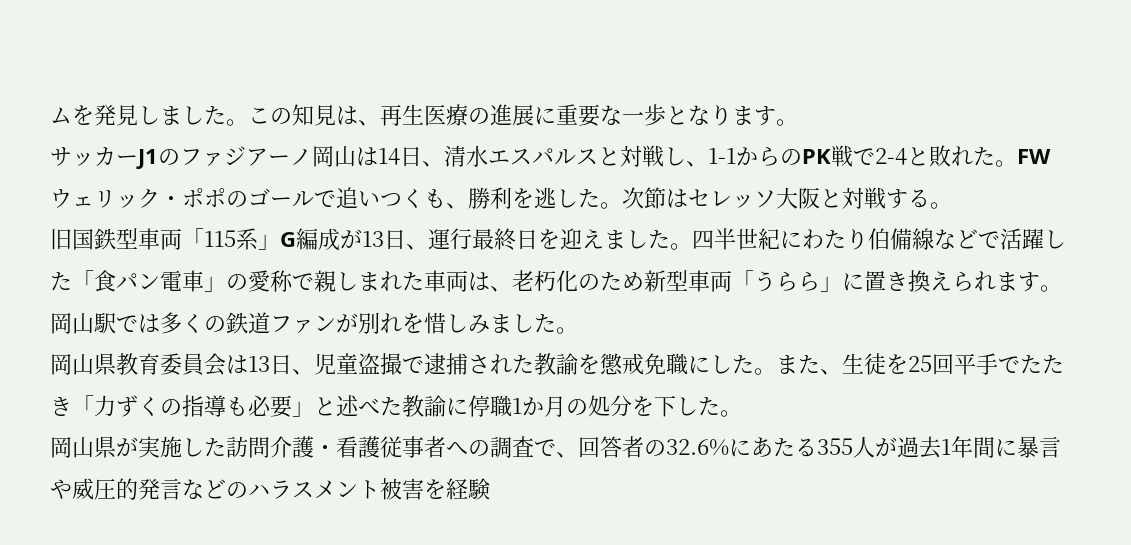ムを発見しました。この知見は、再生医療の進展に重要な一歩となります。
サッカーJ1のファジアーノ岡山は14日、清水エスパルスと対戦し、1-1からのPK戦で2-4と敗れた。FWウェリック・ポポのゴールで追いつくも、勝利を逃した。次節はセレッソ大阪と対戦する。
旧国鉄型車両「115系」G編成が13日、運行最終日を迎えました。四半世紀にわたり伯備線などで活躍した「食パン電車」の愛称で親しまれた車両は、老朽化のため新型車両「うらら」に置き換えられます。岡山駅では多くの鉄道ファンが別れを惜しみました。
岡山県教育委員会は13日、児童盗撮で逮捕された教諭を懲戒免職にした。また、生徒を25回平手でたたき「力ずくの指導も必要」と述べた教諭に停職1か月の処分を下した。
岡山県が実施した訪問介護・看護従事者への調査で、回答者の32.6%にあたる355人が過去1年間に暴言や威圧的発言などのハラスメント被害を経験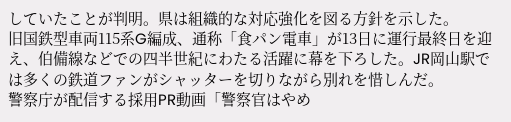していたことが判明。県は組織的な対応強化を図る方針を示した。
旧国鉄型車両115系G編成、通称「食パン電車」が13日に運行最終日を迎え、伯備線などでの四半世紀にわたる活躍に幕を下ろした。JR岡山駅では多くの鉄道ファンがシャッターを切りながら別れを惜しんだ。
警察庁が配信する採用PR動画「警察官はやめ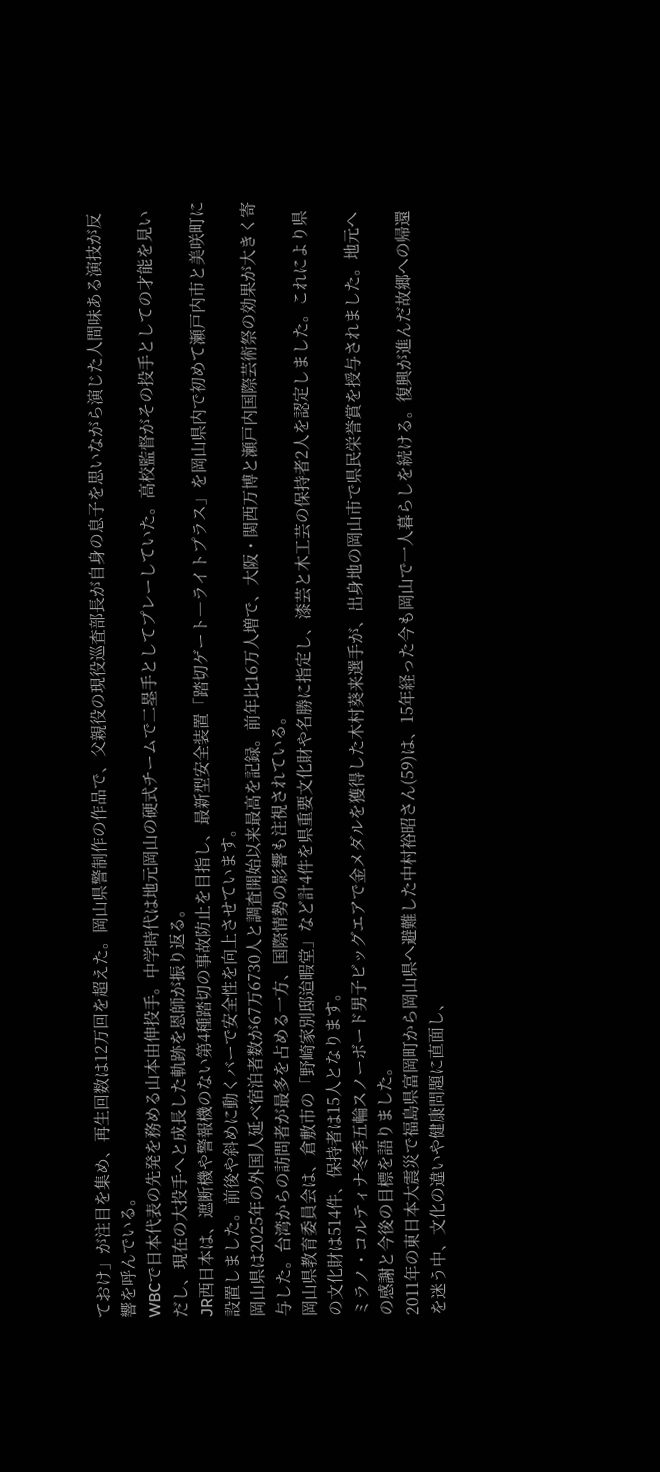ておけ」が注目を集め、再生回数は12万回を超えた。岡山県警制作の作品で、父親役の現役巡査部長が自身の息子を思いながら演じた人間味ある演技が反響を呼んでいる。
WBCで日本代表の先発を務める山本由伸投手。中学時代は地元岡山の硬式チームで二塁手としてプレーしていた。高校監督がその投手としての才能を見いだし、現在の大投手へと成長した軌跡を恩師が振り返る。
JR西日本は、遮断機や警報機のない第4種踏切の事故防止を目指し、最新型安全装置「踏切ゲート―ライトプラス」を岡山県内で初めて瀬戸内市と美咲町に設置しました。前後や斜めに動くバーで安全性を向上させています。
岡山県は2025年の外国人延べ宿泊者数が67万6730人と調査開始以来最高を記録。前年比16万人増で、大阪・関西万博と瀬戸内国際芸術祭の効果が大きく寄与した。台湾からの訪問者が最多を占める一方、国際情勢の影響も注視されている。
岡山県教育委員会は、倉敷市の「野崎家別邸迨暇堂」など計4件を県重要文化財や名勝に指定し、漆芸と木工芸の保持者2人を認定しました。これにより県の文化財は514件、保持者は15人となります。
ミラノ・コルティナ冬季五輪スノーボード男子ビッグエアで金メダルを獲得した木村葵来選手が、出身地の岡山市で県民栄誉賞を授与されました。地元への感謝と今後の目標を語りました。
2011年の東日本大震災で福島県富岡町から岡山県へ避難した中村裕昭さん(59)は、15年経った今も岡山で一人暮らしを続ける。復興が進んだ故郷への帰還を迷う中、文化の違いや健康問題に直面し、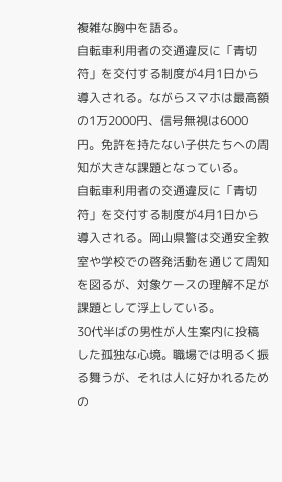複雑な胸中を語る。
自転車利用者の交通違反に「青切符」を交付する制度が4月1日から導入される。ながらスマホは最高額の1万2000円、信号無視は6000円。免許を持たない子供たちへの周知が大きな課題となっている。
自転車利用者の交通違反に「青切符」を交付する制度が4月1日から導入される。岡山県警は交通安全教室や学校での啓発活動を通じて周知を図るが、対象ケースの理解不足が課題として浮上している。
30代半ばの男性が人生案内に投稿した孤独な心境。職場では明るく振る舞うが、それは人に好かれるための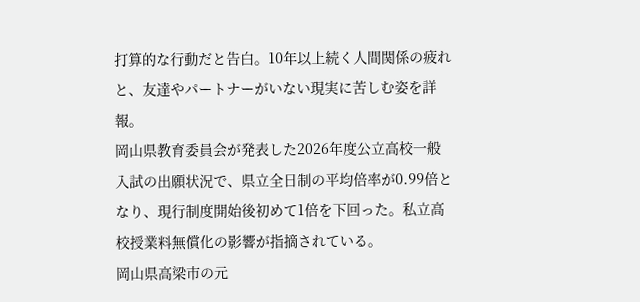打算的な行動だと告白。10年以上続く人間関係の疲れと、友達やパートナーがいない現実に苦しむ姿を詳報。
岡山県教育委員会が発表した2026年度公立高校一般入試の出願状況で、県立全日制の平均倍率が0.99倍となり、現行制度開始後初めて1倍を下回った。私立高校授業料無償化の影響が指摘されている。
岡山県高梁市の元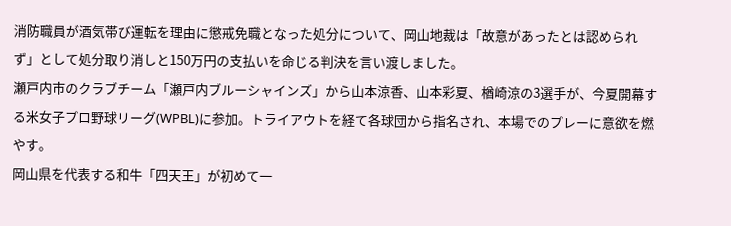消防職員が酒気帯び運転を理由に懲戒免職となった処分について、岡山地裁は「故意があったとは認められず」として処分取り消しと150万円の支払いを命じる判決を言い渡しました。
瀬戸内市のクラブチーム「瀬戸内ブルーシャインズ」から山本涼香、山本彩夏、楢崎涼の3選手が、今夏開幕する米女子プロ野球リーグ(WPBL)に参加。トライアウトを経て各球団から指名され、本場でのプレーに意欲を燃やす。
岡山県を代表する和牛「四天王」が初めて一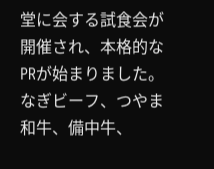堂に会する試食会が開催され、本格的なPRが始まりました。なぎビーフ、つやま和牛、備中牛、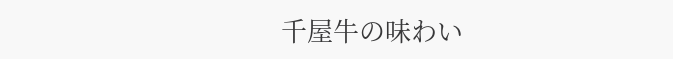千屋牛の味わい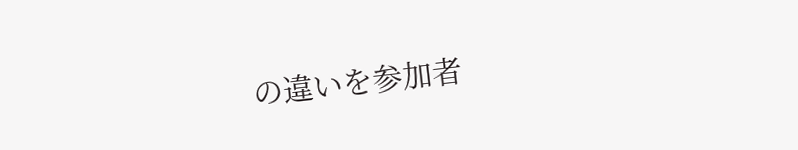の違いを参加者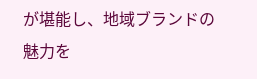が堪能し、地域ブランドの魅力を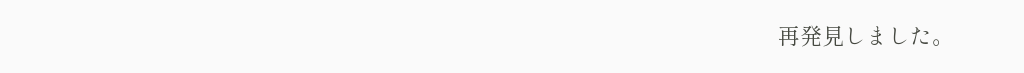再発見しました。